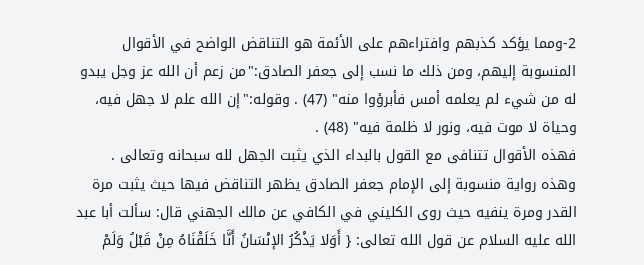2-ومما يؤكد كذبهم وافتراءهم على الأئمة هو التناقض الواضح في الأقوال المنسوبة إليهم، ومن ذلك ما نسب إلى جعفر الصادق:"من زعم أن الله عز وجل يبدو له من شيء لم يعلمه أمس فأبرؤوا منه" (47) . وقوله:"إن الله علم لا جهل فيه، وحياة لا موت فيه، ونور لا ظلمة فيه" (48) .
فهذه الأقوال تتنافى مع القول بالبداء الذي يثبت الجهل لله سبحانه وتعالى .
وهذه رواية منسوبة إلى الإمام جعفر الصادق يظهر التناقض فيها حيث يثبت مرة القدر ومرة ينفيه حيث روى الكليني في الكافي عن مالك الجهني قال: سألت أبا عبد الله عليه السلام عن قول الله تعالى: { أَوَلا يَذْكُرُ الإنْسَانُ أَنَّا خَلَقْنَاهُ مِنْ قَبْلُ وَلَمْ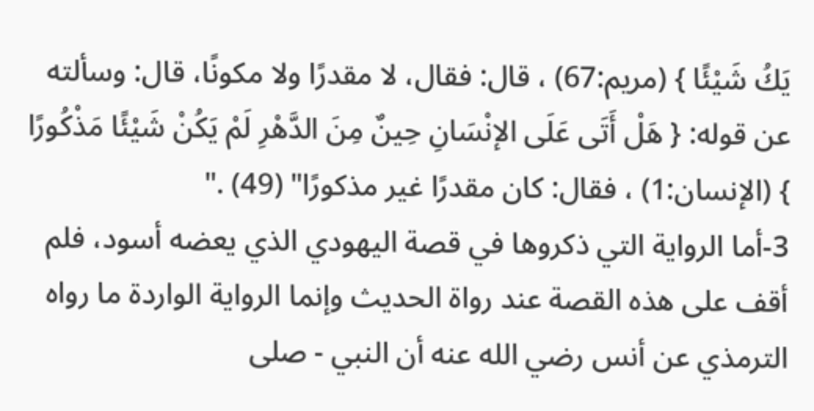يَكُ شَيْئًا } (مريم:67) ، قال: فقال، لا مقدرًا ولا مكونًا، قال: وسألته عن قوله: { هَلْ أَتَى عَلَى الإنْسَانِ حِينٌ مِنَ الدَّهْرِ لَمْ يَكُنْ شَيْئًا مَذْكُورًا } (الإنسان:1) ، فقال: كان مقدرًا غير مذكورًا" (49) ."
3-أما الرواية التي ذكروها في قصة اليهودي الذي يعضه أسود، فلم أقف على هذه القصة عند رواة الحديث وإنما الرواية الواردة ما رواه الترمذي عن أنس رضي الله عنه أن النبي - صلى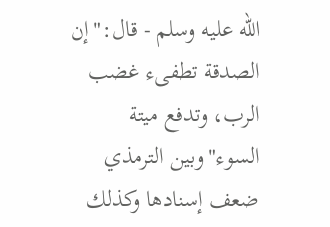الله عليه وسلم - قال:"إن الصدقة تطفىء غضب الرب، وتدفع ميتة السوء"وبين الترمذي ضعف إسنادها وكذلك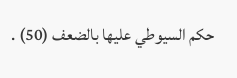حكم السيوطي عليها بالضعف (50) .